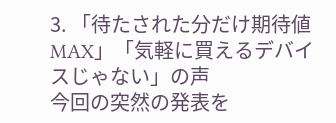3. 「待たされた分だけ期待値MAX」「気軽に買えるデバイスじゃない」の声
今回の突然の発表を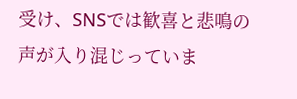受け、SNSでは歓喜と悲鳴の声が入り混じっていま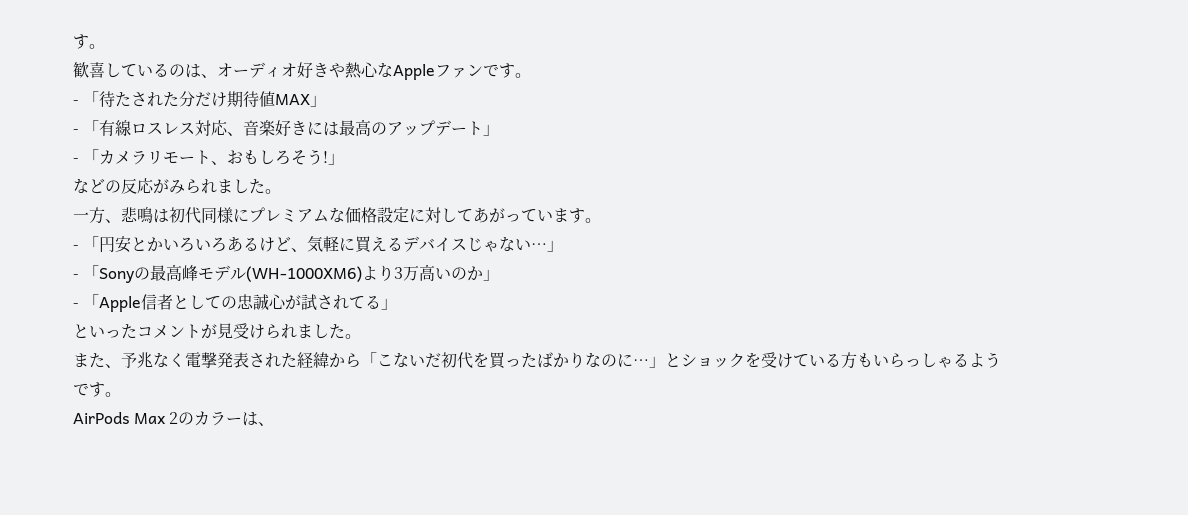す。
歓喜しているのは、オーディオ好きや熱心なAppleファンです。
- 「待たされた分だけ期待値MAX」
- 「有線ロスレス対応、音楽好きには最高のアップデート」
- 「カメラリモート、おもしろそう!」
などの反応がみられました。
一方、悲鳴は初代同様にプレミアムな価格設定に対してあがっています。
- 「円安とかいろいろあるけど、気軽に買えるデバイスじゃない…」
- 「Sonyの最高峰モデル(WH-1000XM6)より3万高いのか」
- 「Apple信者としての忠誠心が試されてる」
といったコメントが見受けられました。
また、予兆なく電撃発表された経緯から「こないだ初代を買ったばかりなのに…」とショックを受けている方もいらっしゃるようです。
AirPods Max 2のカラーは、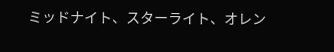ミッドナイト、スターライト、オレン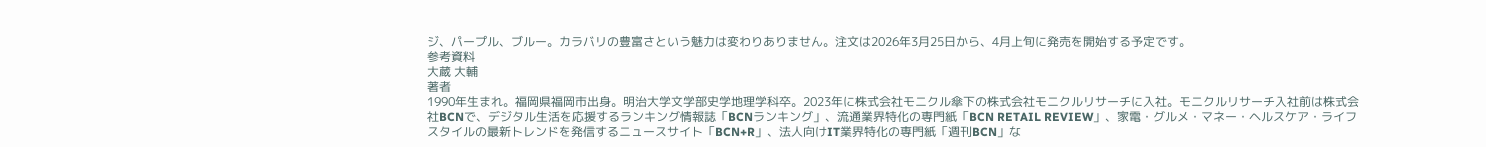ジ、パープル、ブルー。カラバリの豊富さという魅力は変わりありません。注文は2026年3月25日から、4月上旬に発売を開始する予定です。
参考資料
大蔵 大輔
著者
1990年生まれ。福岡県福岡市出身。明治大学文学部史学地理学科卒。2023年に株式会社モニクル傘下の株式会社モニクルリサーチに入社。モニクルリサーチ入社前は株式会社BCNで、デジタル生活を応援するランキング情報誌「BCNランキング」、流通業界特化の専門紙「BCN RETAIL REVIEW」、家電・グルメ・マネー・ヘルスケア・ライフスタイルの最新トレンドを発信するニュースサイト「BCN+R」、法人向けIT業界特化の専門紙「週刊BCN」な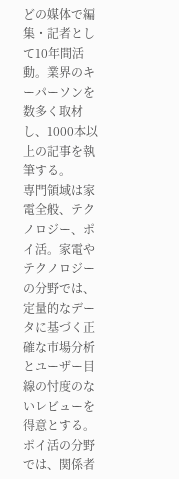どの媒体で編集・記者として10年間活動。業界のキーパーソンを数多く取材し、1000本以上の記事を執筆する。
専門領域は家電全般、テクノロジー、ポイ活。家電やテクノロジーの分野では、定量的なデータに基づく正確な市場分析とユーザー目線の忖度のないレビューを得意とする。ポイ活の分野では、関係者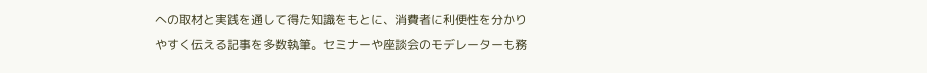への取材と実践を通して得た知識をもとに、消費者に利便性を分かりやすく伝える記事を多数執筆。セミナーや座談会のモデレーターも務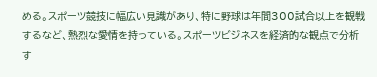める。スポーツ競技に幅広い見識があり、特に野球は年間300試合以上を観戦するなど、熱烈な愛情を持っている。スポーツビジネスを経済的な観点で分析す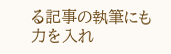る記事の執筆にも力を入れ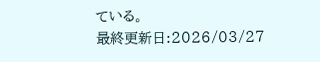ている。
最終更新日:2026/03/27